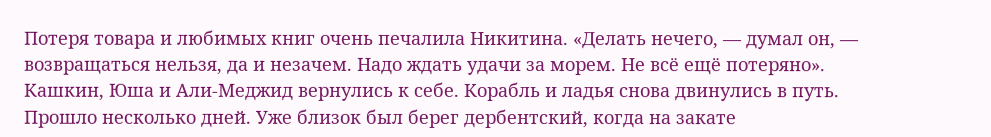Потеря товара и любимых книг очень печалила Никитина. «Делать нечего, — думал он, — возвращаться нельзя, да и незачем. Надо ждать удачи за морем. Не всё ещё потеряно».
Кашкин, Юша и Али-Меджид вернулись к себе. Корабль и ладья снова двинулись в путь.
Прошло несколько дней. Уже близок был берег дербентский, когда на закате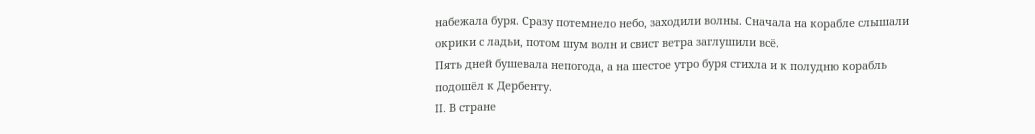набежала буря. Сразу потемнело небо, заходили волны. Сначала на корабле слышали окрики с ладьи, потом шум волн и свист ветра заглушили всё.
Пять дней бушевала непогода, а на шестое утро буря стихла и к полудню корабль подошёл к Дербенту.
II. В стране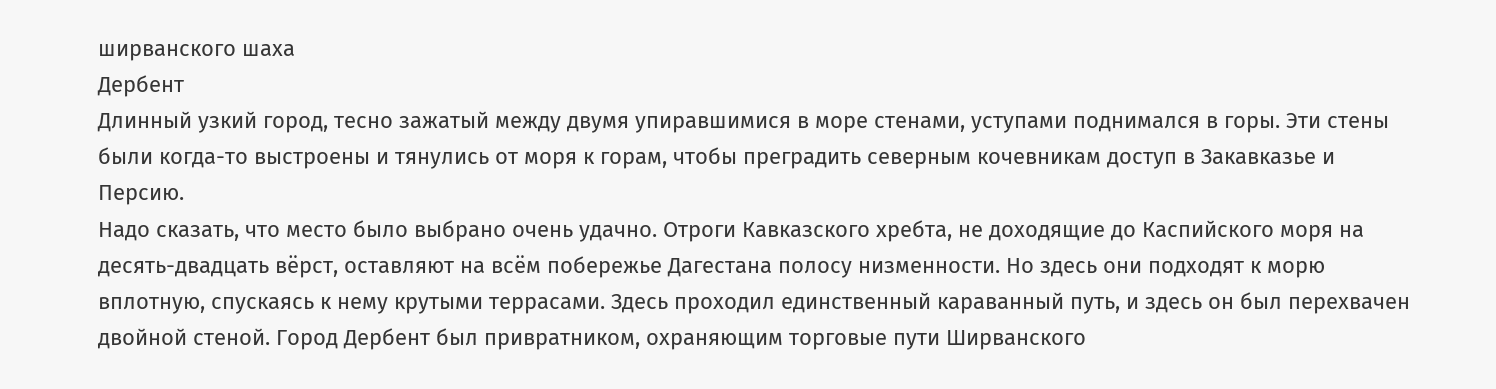ширванского шаха
Дербент
Длинный узкий город, тесно зажатый между двумя упиравшимися в море стенами, уступами поднимался в горы. Эти стены были когда-то выстроены и тянулись от моря к горам, чтобы преградить северным кочевникам доступ в Закавказье и Персию.
Надо сказать, что место было выбрано очень удачно. Отроги Кавказского хребта, не доходящие до Каспийского моря на десять-двадцать вёрст, оставляют на всём побережье Дагестана полосу низменности. Но здесь они подходят к морю вплотную, спускаясь к нему крутыми террасами. Здесь проходил единственный караванный путь, и здесь он был перехвачен двойной стеной. Город Дербент был привратником, охраняющим торговые пути Ширванского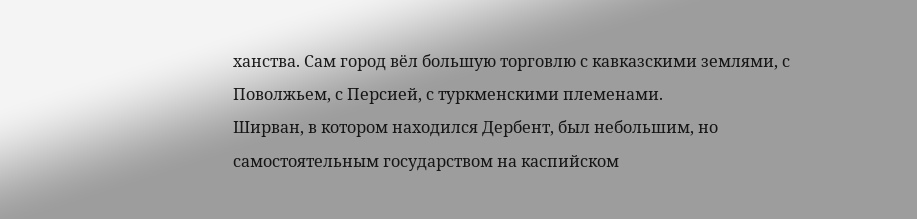ханства. Сам город вёл большую торговлю с кавказскими землями, с Поволжьем, с Персией, с туркменскими племенами.
Ширван, в котором находился Дербент, был небольшим, но самостоятельным государством на каспийском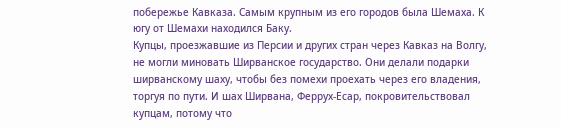побережье Кавказа. Самым крупным из его городов была Шемаха. К югу от Шемахи находился Баку.
Купцы, проезжавшие из Персии и других стран через Кавказ на Волгу, не могли миновать Ширванское государство. Они делали подарки ширванскому шаху, чтобы без помехи проехать через его владения, торгуя по пути. И шах Ширвана, Феррух-Есар, покровительствовал купцам, потому что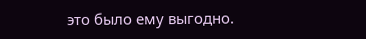это было ему выгодно.